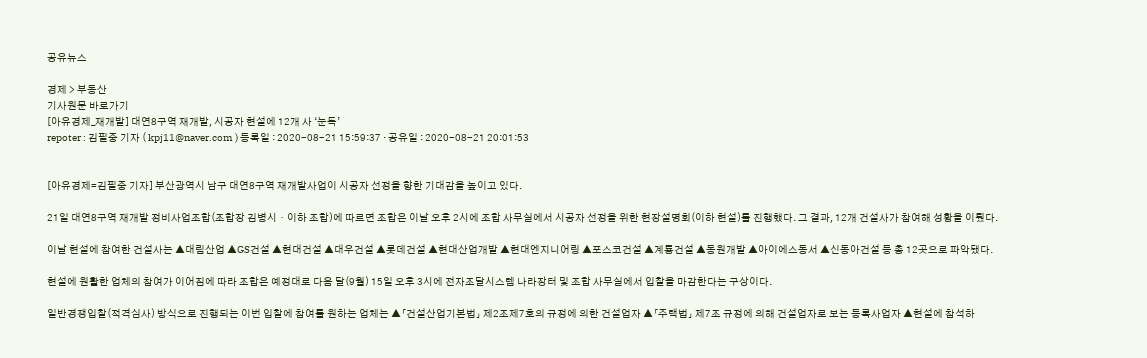공유뉴스

경제 > 부동산
기사원문 바로가기
[아유경제_재개발] 대연8구역 재개발, 시공자 현설에 12개 사 ‘눈독’
repoter : 김필중 기자 ( kpj11@naver.com ) 등록일 : 2020-08-21 15:59:37 · 공유일 : 2020-08-21 20:01:53


[아유경제=김필중 기자] 부산광역시 남구 대연8구역 재개발사업이 시공자 선정을 향한 기대감을 높이고 있다.

21일 대연8구역 재개발 정비사업조합(조합장 김병시ㆍ이하 조합)에 따르면 조합은 이날 오후 2시에 조합 사무실에서 시공자 선정을 위한 현장설명회(이하 현설)를 진행했다. 그 결과, 12개 건설사가 참여해 성황을 이뤘다.

이날 현설에 참여한 건설사는 ▲대림산업 ▲GS건설 ▲현대건설 ▲대우건설 ▲롯데건설 ▲현대산업개발 ▲현대엔지니어링 ▲포스코건설 ▲계룡건설 ▲동원개발 ▲아이에스동서 ▲신동아건설 등 총 12곳으로 파악됐다.

현설에 원활한 업체의 참여가 이어짐에 따라 조합은 예정대로 다음 달(9월) 15일 오후 3시에 전자조달시스템 나라장터 및 조합 사무실에서 입찰을 마감한다는 구상이다.

일반경쟁입찰(적격심사) 방식으로 진행되는 이번 입찰에 참여를 원하는 업체는 ▲「건설산업기본법」 제2조제7호의 규정에 의한 건설업자 ▲「주택법」 제7조 규정에 의해 건설업자로 보는 등록사업자 ▲현설에 참석하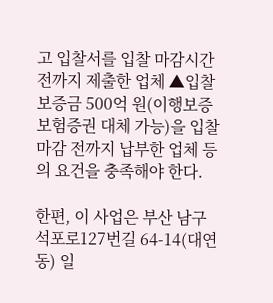고 입찰서를 입찰 마감시간 전까지 제출한 업체 ▲입찰보증금 500억 원(이행보증보험증권 대체 가능)을 입찰 마감 전까지 납부한 업체 등의 요건을 충족해야 한다.

한편, 이 사업은 부산 남구 석포로127번길 64-14(대연동) 일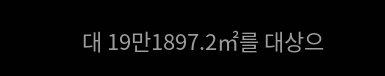대 19만1897.2㎡를 대상으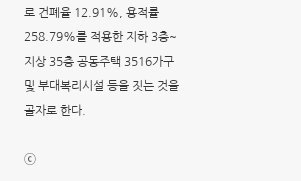로 건폐율 12.91%, 용적률 258.79%를 적용한 지하 3층~지상 35층 공동주택 3516가구 및 부대복리시설 등을 짓는 것을 골자로 한다.

ⓒ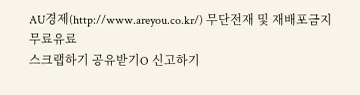AU경제(http://www.areyou.co.kr/) 무단전재 및 재배포금지
무료유료
스크랩하기 공유받기O 신고하기